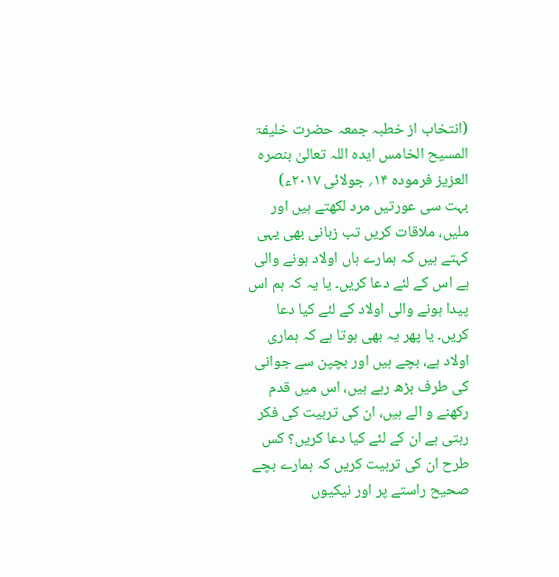(انتخاب از خطبہ جمعہ حضرت خلیفۃ المسیح الخامس ایدہ اللہ تعالیٰ بنصرہ العزیز فرمودہ ۱۴؍ جولائی ۲۰۱۷ء)
بہت سی عورتیں مرد لکھتے ہیں اور ملیں، ملاقات کریں تب زبانی بھی یہی کہتے ہیں کہ ہمارے ہاں اولاد ہونے والی ہے اس کے لئے دعا کریں۔ یا یہ کہ ہم اس پیدا ہونے والی اولاد کے لئے کیا دعا کریں۔ یا پھر یہ بھی ہوتا ہے کہ ہماری اولاد ہے، بچے ہیں اور بچپن سے جوانی کی طرف بڑھ رہے ہیں، اس میں قدم رکھنے و الے ہیں، ان کی تربیت کی فکر رہتی ہے ان کے لئے کیا دعا کریں؟ کس طرح ان کی تربیت کریں کہ ہمارے بچے صحیح راستے پر اور نیکیوں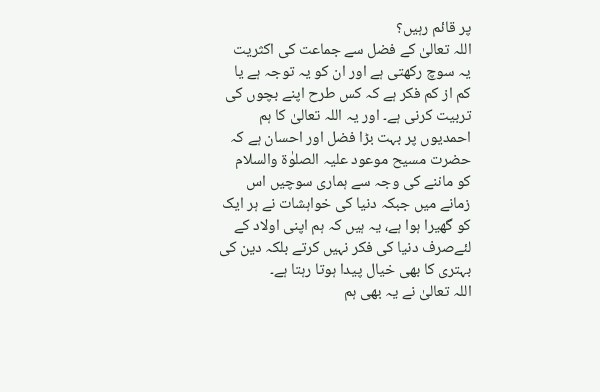پر قائم رہیں؟
اللہ تعالیٰ کے فضل سے جماعت کی اکثریت یہ سوچ رکھتی ہے اور ان کو یہ توجہ ہے یا کم از کم فکر ہے کہ کس طرح اپنے بچوں کی تربیت کرنی ہے۔ اور یہ اللہ تعالیٰ کا ہم احمدیوں پر بہت بڑا فضل اور احسان ہے کہ حضرت مسیح موعود علیہ الصلوٰۃ والسلام کو ماننے کی وجہ سے ہماری سوچیں اس زمانے میں جبکہ دنیا کی خواہشات نے ہر ایک کو گھیرا ہوا ہے، یہ ہیں کہ ہم اپنی اولاد کے لئےصرف دنیا کی فکر نہیں کرتے بلکہ دین کی بہتری کا بھی خیال پیدا ہوتا رہتا ہے۔
اللہ تعالیٰ نے یہ بھی ہم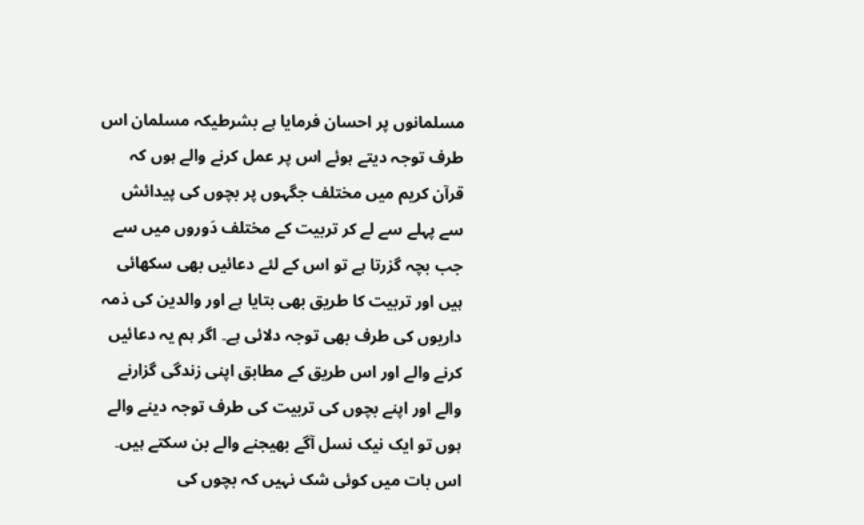مسلمانوں پر احسان فرمایا ہے بشرطیکہ مسلمان اس طرف توجہ دیتے ہوئے اس پر عمل کرنے والے ہوں کہ قرآن کریم میں مختلف جگہوں پر بچوں کی پیدائش سے پہلے سے لے کر تربیت کے مختلف دَوروں میں سے جب بچہ گزرتا ہے تو اس کے لئے دعائیں بھی سکھائی ہیں اور تربیت کا طریق بھی بتایا ہے اور والدین کی ذمہ داریوں کی طرف بھی توجہ دلائی ہے۔ اگر ہم یہ دعائیں کرنے والے اور اس طریق کے مطابق اپنی زندگی گزارنے والے اور اپنے بچوں کی تربیت کی طرف توجہ دینے والے ہوں تو ایک نیک نسل آگے بھیجنے والے بن سکتے ہیں۔ اس بات میں کوئی شک نہیں کہ بچوں کی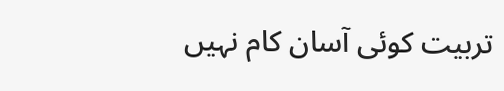تربیت کوئی آسان کام نہیں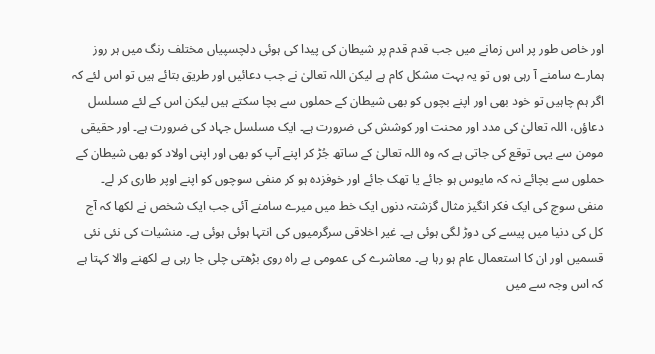اور خاص طور پر اس زمانے میں جب قدم قدم پر شیطان کی پیدا کی ہوئی دلچسپیاں مختلف رنگ میں ہر روز ہمارے سامنے آ رہی ہوں تو یہ بہت مشکل کام ہے لیکن اللہ تعالیٰ نے جب دعائیں اور طریق بتائے ہیں تو اس لئے کہ اگر ہم چاہیں تو خود بھی اور اپنے بچوں کو بھی شیطان کے حملوں سے بچا سکتے ہیں لیکن اس کے لئے مسلسل دعاؤں، اللہ تعالیٰ کی مدد اور محنت اور کوشش کی ضرورت ہے۔ ایک مسلسل جہاد کی ضرورت ہے۔ اور حقیقی مومن سے یہی توقع کی جاتی ہے کہ وہ اللہ تعالیٰ کے ساتھ جُڑ کر اپنے آپ کو بھی اور اپنی اولاد کو بھی شیطان کے حملوں سے بچائے نہ کہ مایوس ہو جائے یا تھک جائے اور خوفزدہ ہو کر منفی سوچوں کو اپنے اوپر طاری کر لے۔
منفی سوچ کی ایک فکر انگیز مثال گزشتہ دنوں ایک خط میں میرے سامنے آئی جب ایک شخص نے لکھا کہ آج کل کی دنیا میں پیسے کی دوڑ لگی ہوئی ہے۔ غیر اخلاقی سرگرمیوں کی انتہا ہوئی ہوئی ہے۔ منشیات کی نئی نئی قسمیں اور ان کا استعمال عام ہو رہا ہے۔ معاشرے کی عمومی بے راہ روی بڑھتی چلی جا رہی ہے لکھنے والا کہتا ہے کہ اس وجہ سے میں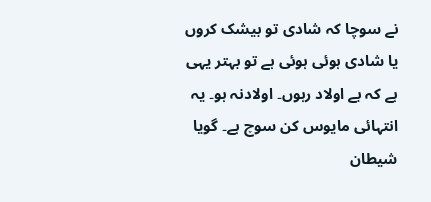نے سوچا کہ شادی تو بیشک کروں یا شادی ہوئی ہوئی ہے تو بہتر یہی ہے کہ بے اولاد رہوں۔ اولادنہ ہو۔ یہ انتہائی مایوس کن سوچ ہے۔ گویا شیطان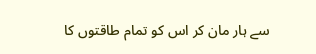سے ہار مان کر اس کو تمام طاقتوں کا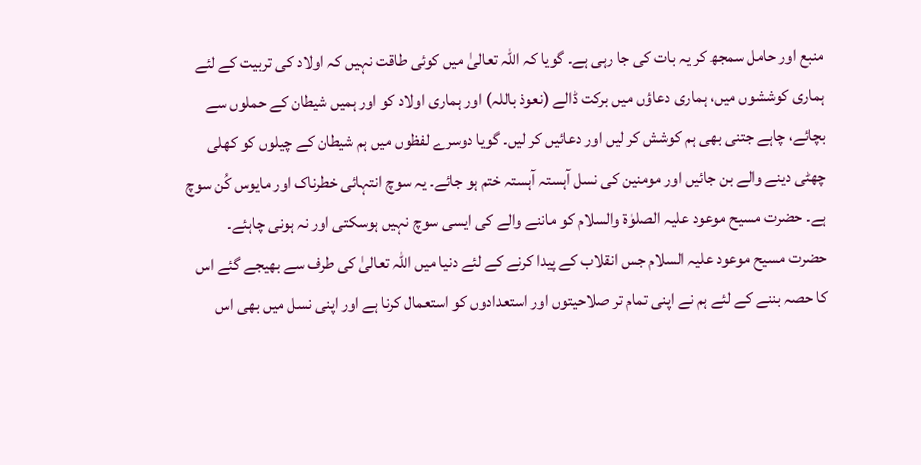منبع اور حامل سمجھ کر یہ بات کی جا رہی ہے۔ گویا کہ اللہ تعالیٰ میں کوئی طاقت نہیں کہ اولاد کی تربیت کے لئے ہماری کوششوں میں، ہماری دعاؤں میں برکت ڈالے (نعوذ باللہ) اور ہماری اولاد کو اور ہمیں شیطان کے حملوں سے بچائے، چاہے جتنی بھی ہم کوشش کر لیں اور دعائیں کر لیں۔ گویا دوسرے لفظوں میں ہم شیطان کے چیلوں کو کھلی چھٹی دینے والے بن جائیں اور مومنین کی نسل آہستہ آہستہ ختم ہو جائے۔ یہ سوچ انتہائی خطرناک اور مایوس کُن سوچ ہے۔ حضرت مسیح موعود علیہ الصلوٰۃ والسلام کو ماننے والے کی ایسی سوچ نہیں ہوسکتی اور نہ ہونی چاہئے۔
حضرت مسیح موعود علیہ السلام جس انقلاب کے پیدا کرنے کے لئے دنیا میں اللہ تعالیٰ کی طرف سے بھیجے گئے اس کا حصہ بننے کے لئے ہم نے اپنی تمام تر صلاحیتوں اور استعدادوں کو استعمال کرنا ہے اور اپنی نسل میں بھی اس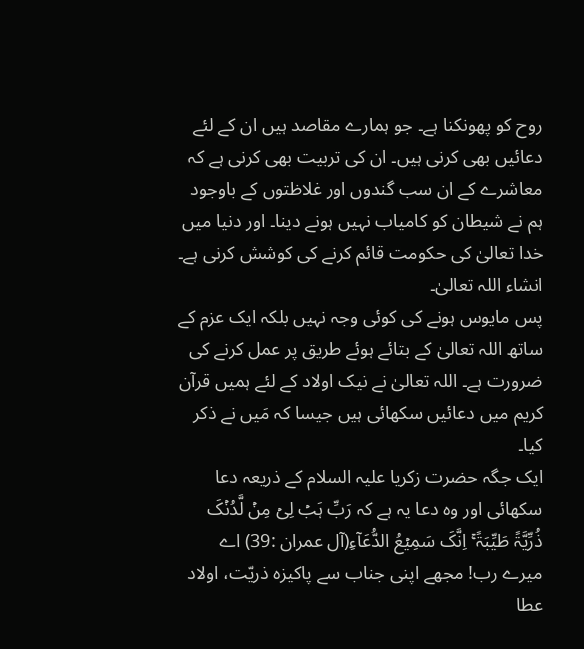روح کو پھونکنا ہے۔ جو ہمارے مقاصد ہیں ان کے لئے دعائیں بھی کرنی ہیں۔ ان کی تربیت بھی کرنی ہے کہ معاشرے کے ان سب گندوں اور غلاظتوں کے باوجود ہم نے شیطان کو کامیاب نہیں ہونے دینا۔ اور دنیا میں خدا تعالیٰ کی حکومت قائم کرنے کی کوشش کرنی ہے۔ انشاء اللہ تعالیٰ۔
پس مایوس ہونے کی کوئی وجہ نہیں بلکہ ایک عزم کے ساتھ اللہ تعالیٰ کے بتائے ہوئے طریق پر عمل کرنے کی ضرورت ہے۔ اللہ تعالیٰ نے نیک اولاد کے لئے ہمیں قرآن کریم میں دعائیں سکھائی ہیں جیسا کہ مَیں نے ذکر کیا۔
ایک جگہ حضرت زکریا علیہ السلام کے ذریعہ دعا سکھائی اور وہ دعا یہ ہے کہ رَبِّ ہَبۡ لِیۡ مِنۡ لَّدُنۡکَ ذُرِّیَّۃً طَیِّبَۃً ۚ اِنَّکَ سَمِیۡعُ الدُّعَآءِ(آل عمران :39) اے میرے رب! مجھے اپنی جناب سے پاکیزہ ذریّت، اولاد عطا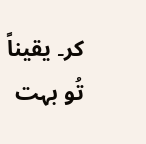کر۔ یقیناً تُو بہت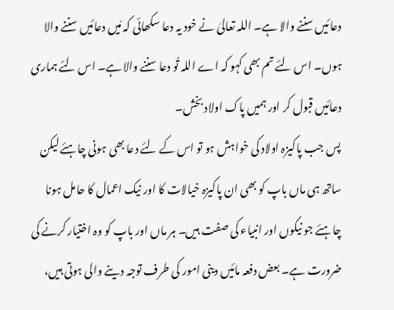دعائیں سننے والا ہے۔ اللہ تعالیٰ نے خود یہ دعا سکھائی کہ مَیں دعائیں سننے والا ہوں۔ اس لئے تم بھی کہو کہ اے اللہ تُو دعا سننے والا ہے۔ اس لئے ہماری دعائیں قبول کر اور ہمیں پاک اولاد بخش۔
پس جب پاکیزہ اولاد کی خواہش ہو تو اس کے لئے دعا بھی ہونی چاہئے لیکن ساتھ ہی ماں باپ کو بھی ان پاکیزہ خیالات کا اور نیک اعمال کا حامل ہونا چاہئے جو نیکوں اور انبیاء کی صفت ہیں۔ ہر ماں اور باپ کو وہ اختیار کرنے کی ضرورت ہے۔ بعض دفعہ مائیں دینی امور کی طرف توجہ دینے والی ہوتی ہیں،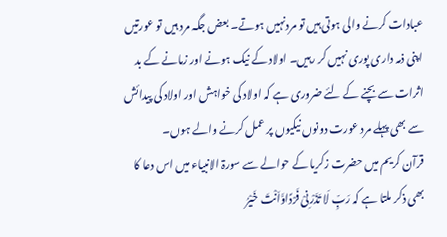عبادات کرنے والی ہوتی ہیں تو مردنہیں ہوتے۔ بعض جگہ مرد ہیں تو عورتیں اپنی ذمہ داری پوری نہیں کر رہیں۔ اولاد کے نیک ہونے اور زمانے کے بد اثرات سے بچنے کے لئے ضروری ہے کہ اولاد کی خواہش اور اولاد کی پیدائش سے بھی پہلے مرد عورت دونوں نیکیوں پر عمل کرنے والے ہوں۔
قرآن کریم میں حضرت زکریا کے حوالے سے سورۃ الانبیاء میں اس دعا کا بھی ذکر ملتا ہے کہ رَبِّ لَا تَذَرْنِیْ فَرْدًاوَّاَنْتَ خَیْرُ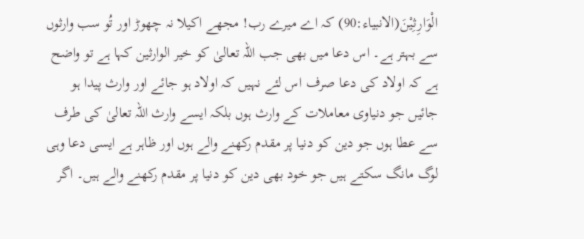الْوَارِثِیْنَ(الانبیاء:90) کہ اے میرے رب! مجھے اکیلا نہ چھوڑ اور تُو سب وارثوں سے بہتر ہے۔ اس دعا میں بھی جب اللہ تعالیٰ کو خیر الوارثین کہا ہے تو واضح ہے کہ اولاد کی دعا صرف اس لئے نہیں کہ اولاد ہو جائے اور وارث پیدا ہو جائیں جو دنیاوی معاملات کے وارث ہوں بلکہ ایسے وارث اللہ تعالیٰ کی طرف سے عطا ہوں جو دین کو دنیا پر مقدم رکھنے والے ہوں اور ظاہر ہے ایسی دعا وہی لوگ مانگ سکتے ہیں جو خود بھی دین کو دنیا پر مقدم رکھنے والے ہیں۔ اگر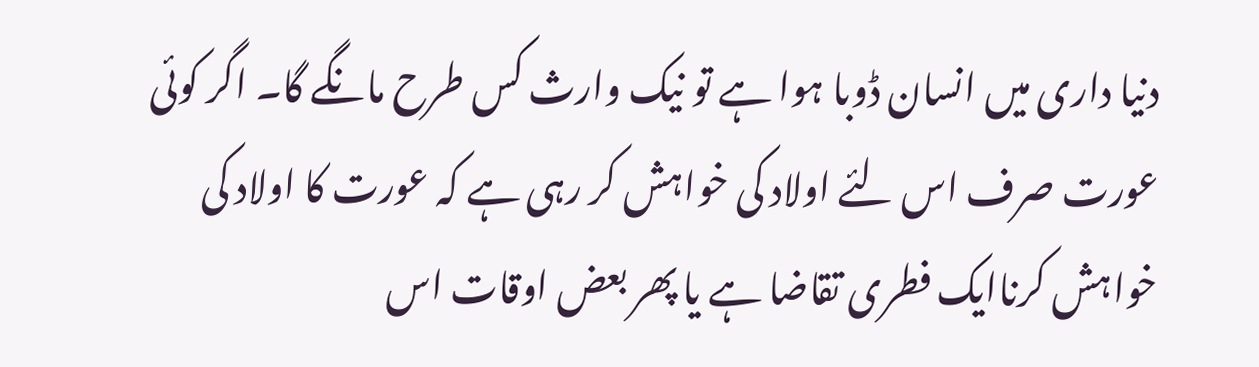دنیا داری میں انسان ڈوبا ہوا ہے تو نیک وارث کس طرح مانگے گا۔ اگر کوئی عورت صرف اس لئے اولاد کی خواہش کر رہی ہے کہ عورت کا اولاد کی خواہش کرناایک فطری تقاضا ہے یا پھر بعض اوقات اس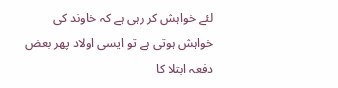لئے خواہش کر رہی ہے کہ خاوند کی خواہش ہوتی ہے تو ایسی اولاد پھر بعض دفعہ ابتلا کا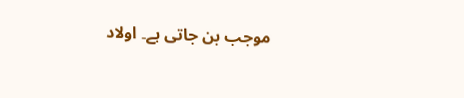موجب بن جاتی ہے۔ اولاد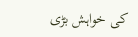کی خواہش بڑی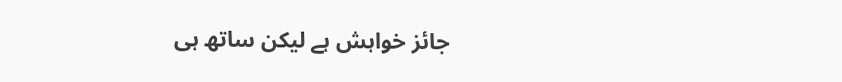جائز خواہش ہے لیکن ساتھ ہی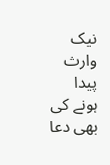نیک وارث پیدا ہونے کی بھی دعا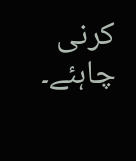کرنی چاہئے۔